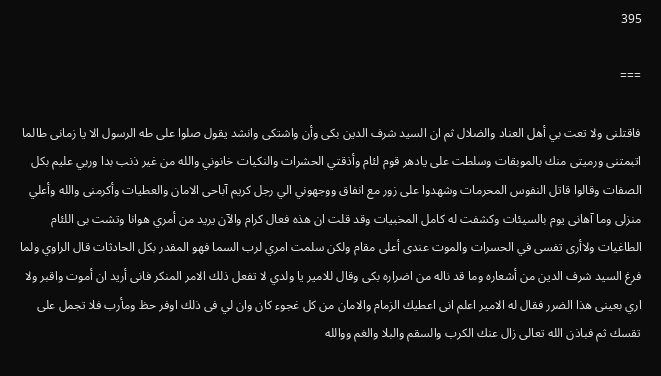395

===

فاقتلنى ولا تعت بي أهل العناد والضلال ثم ان السيد شرف الدين بكى وأن واشتكى وانشد يقول صلوا على طه الرسول الا يا زمانى طالما اتبمتنى ورميتى منك بالموبقات وسلطت على يادهر قوم لئام وأذقتي الحشرات والنكيات خانوني والله من غير ذنب بدا وربي عليم بكل الصفات وقالوا قاتل النفوس المحرمات وشهدوا على زور مع انفاق ووجهوني الي رجل كريم آباحى الامان والعطيات وأكرمنى والله وأعلي منزلى وما آهانى يوم بالسيئات وكشفت له كامل المخبيات وقد قلت ان هذه فعال كرام والآن يريد من أمري هوانا وتشت بى اللئام الطاغيات ولاأرى تفسى في الحسرات والموت عندى أعلى مقام ولكن سلمت امري لرب السما فهو المقدر بكل الحادثات قال الراوي ولما فرغ السيد شرف الدين من أشعاره وما قد ناله من اضراره بكى وقال للامير يا ولدي لا تفعل ذلك الامر المنكر فانى أريد ان أموت واقبر ولا اري بعينى هذا الضرر فقال له الامير اعلم انى اعطيك الزمام والامان من كل غجوء كان وان لي فى ذلك اوفر حظ ومأرب فلا تجمل على تقسك ثم فباذن الله تعالى زال عنك الكرب والسقم والبلا والغم ووالله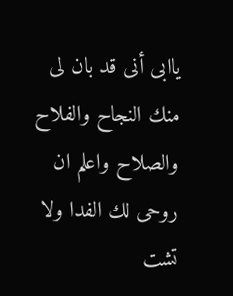ياابى أنى قد بان لى منك النجاح والفلاح والصلاح واعلم ان روحى لك الفدا ولا تشت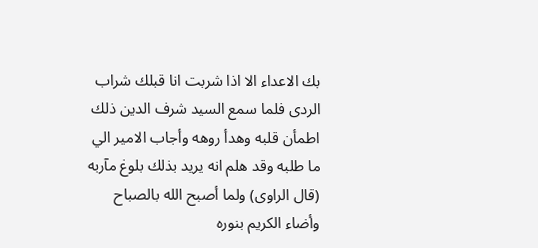بك الاعداء الا اذا شربت انا قبلك شراب الردى فلما سمع السيد شرف الدين ذلك اطمأن قلبه وهدأ روهه وأجاب الامير الي ما طلبه وقد هلم انه يريد بذلك بلوغ مآربه (قال الراوى) ولما أصبح الله بالصباح وأضاء الكريم بنوره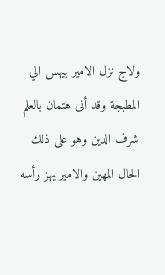ولاج نزل الامير بيهس الي المطبجة وقد أنى هتمان بالعلم شرف الدين وهو على ذلك الحال المهين والامير يهز رأسه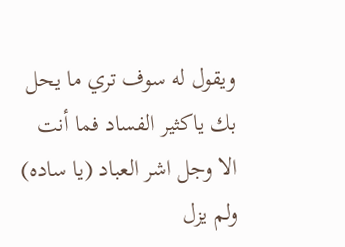ويقول له سوف تري ما يحل بك ياكثير الفساد فما أنت الا وجل اشر العباد (يا ساده) ولم يزل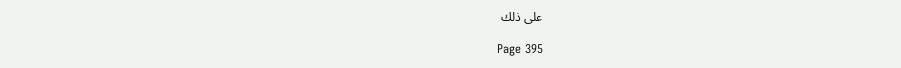على ذلك

Page 395